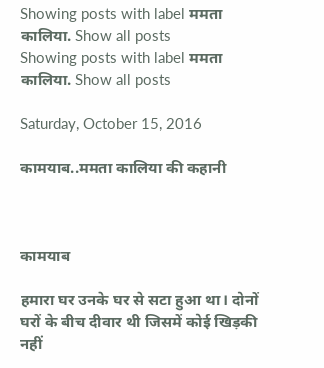Showing posts with label ममता कालिया. Show all posts
Showing posts with label ममता कालिया. Show all posts

Saturday, October 15, 2016

कामयाब..ममता कालिया की कहानी



कामयाब

हमारा घर उनके घर से सटा हुआ था। दोनों घरों के बीच दीवार थी जिसमें कोई खिड़की नहीं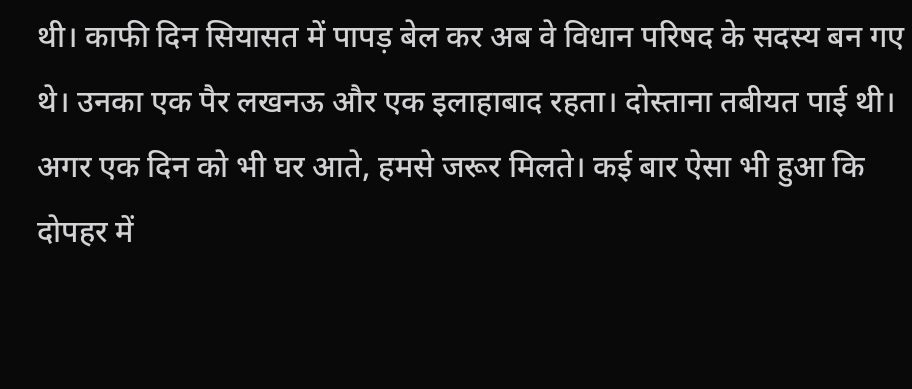थी। काफी दिन सियासत में पापड़ बेल कर अब वे विधान परिषद के सदस्य बन गए थे। उनका एक पैर लखनऊ और एक इलाहाबाद रहता। दोस्ताना तबीयत पाई थी। अगर एक दिन को भी घर आते, हमसे जरूर मिलते। कई बार ऐसा भी हुआ कि दोपहर में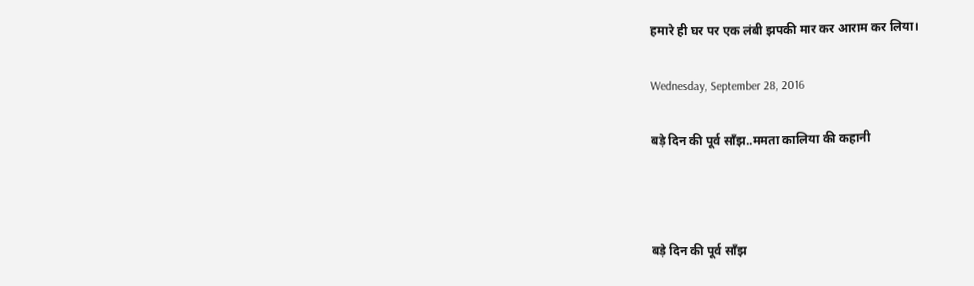हमारे ही घर पर एक लंबी झपकी मार कर आराम कर लिया।

Wednesday, September 28, 2016

बड़े दिन की पूर्व साँझ..ममता कालिया की कहानी



बड़े दिन की पूर्व साँझ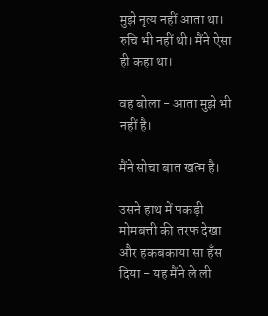मुझे नृत्य नहीं आता था। रुचि भी नहीं थी। मैंने ऐसा ही कहा था।

वह बोला - आता मुझे भी नहीं है।

मैंने सोचा बात खत्म है।

उसने हाथ में पकड़ी मोमबत्ती की तरफ देखा और हकबकाया सा हँस दिया - यह मैंने ले ली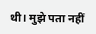थी। मुझे पता नहीं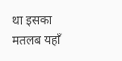था इसका मतलब यहाँ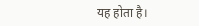यह होता है।